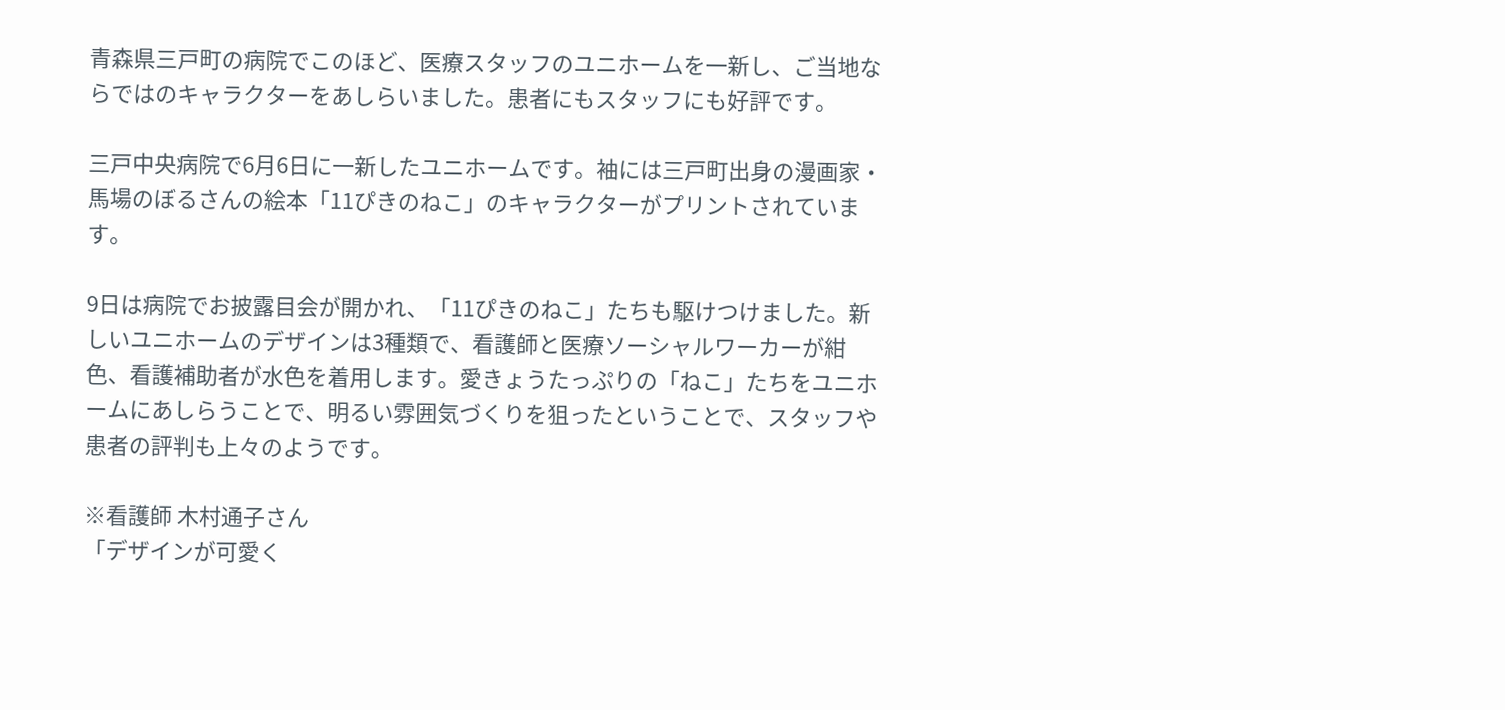青森県三戸町の病院でこのほど、医療スタッフのユニホームを一新し、ご当地ならではのキャラクターをあしらいました。患者にもスタッフにも好評です。

三戸中央病院で6月6日に一新したユニホームです。袖には三戸町出身の漫画家・馬場のぼるさんの絵本「11ぴきのねこ」のキャラクターがプリントされています。

9日は病院でお披露目会が開かれ、「11ぴきのねこ」たちも駆けつけました。新しいユニホームのデザインは3種類で、看護師と医療ソーシャルワーカーが紺色、看護補助者が水色を着用します。愛きょうたっぷりの「ねこ」たちをユニホームにあしらうことで、明るい雰囲気づくりを狙ったということで、スタッフや患者の評判も上々のようです。

※看護師 木村通子さん
「デザインが可愛く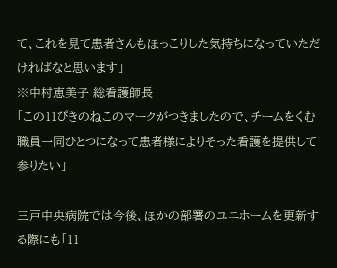て、これを見て患者さんもほっこりした気持ちになっていただければなと思います」
※中村恵美子 総看護師長
「この11ぴきのねこのマークがつきましたので、チームをくむ職員一同ひとつになって患者様によりそった看護を提供して参りたい」

三戸中央病院では今後、ほかの部署のユニホームを更新する際にも「11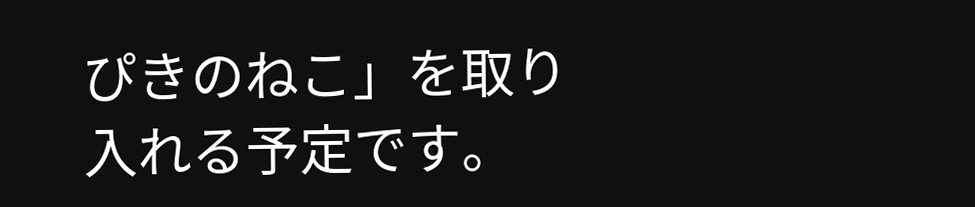ぴきのねこ」を取り入れる予定です。